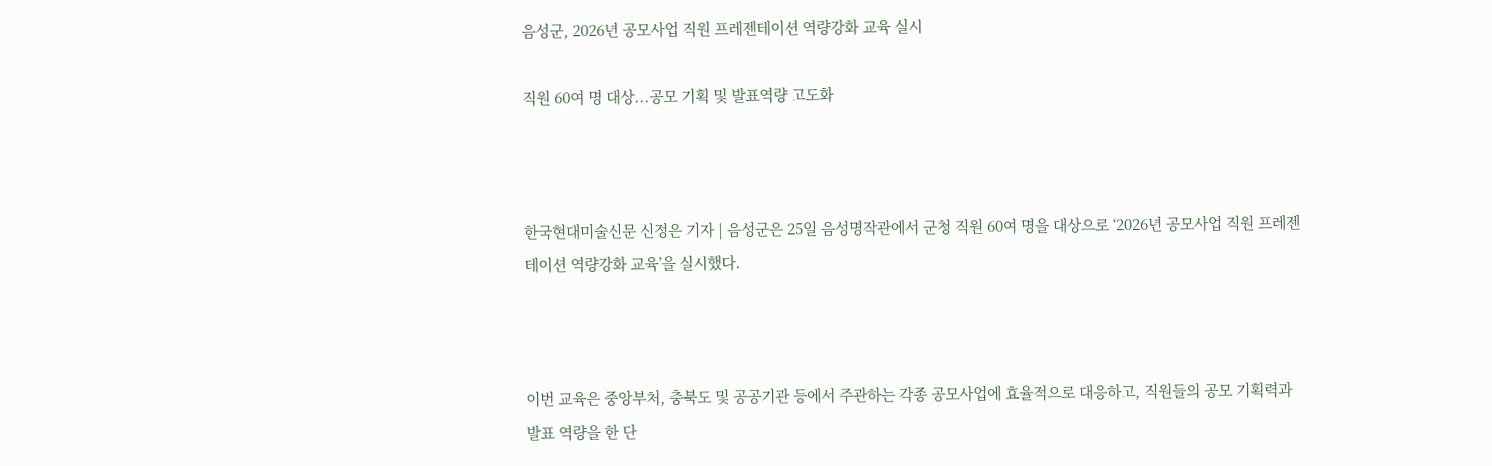음성군, 2026년 공모사업 직원 프레젠테이션 역량강화 교육 실시

직원 60여 명 대상...공모 기획 및 발표역량 고도화



한국현대미술신문 신정은 기자 | 음성군은 25일 음성명작관에서 군청 직원 60여 명을 대상으로 ‘2026년 공모사업 직원 프레젠테이션 역량강화 교육’을 실시했다.



이번 교육은 중앙부처, 충북도 및 공공기관 등에서 주관하는 각종 공모사업에 효율적으로 대응하고, 직원들의 공모 기획력과 발표 역량을 한 단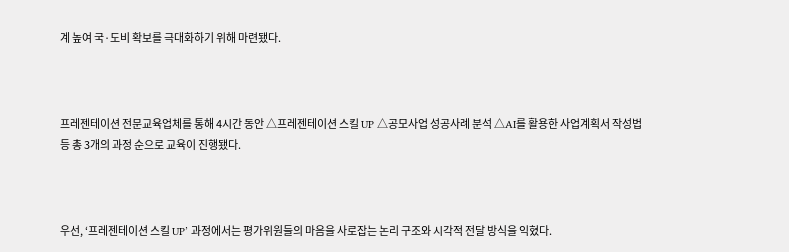계 높여 국·도비 확보를 극대화하기 위해 마련됐다.



프레젠테이션 전문교육업체를 통해 4시간 동안 △프레젠테이션 스킬 UP △공모사업 성공사례 분석 △AI를 활용한 사업계획서 작성법 등 총 3개의 과정 순으로 교육이 진행됐다.



우선, ‘프레젠테이션 스킬 UP’ 과정에서는 평가위원들의 마음을 사로잡는 논리 구조와 시각적 전달 방식을 익혔다.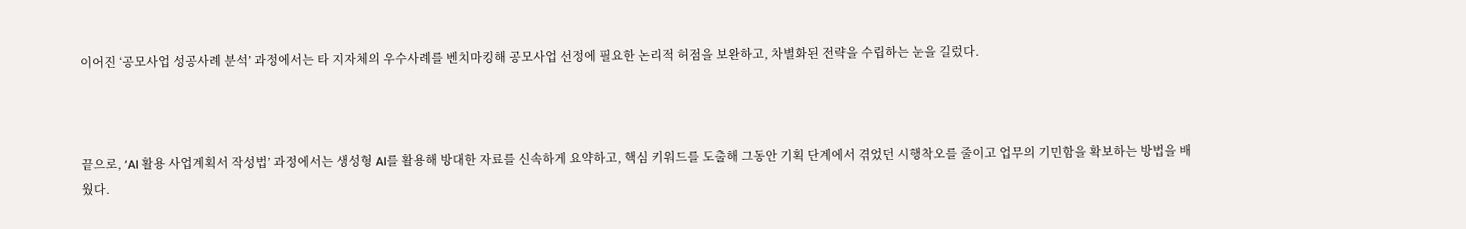이어진 ‘공모사업 성공사례 분석’ 과정에서는 타 지자체의 우수사례를 벤치마킹해 공모사업 선정에 필요한 논리적 허점을 보완하고, 차별화된 전략을 수립하는 눈을 길렀다.



끝으로, ‘AI 활용 사업계획서 작성법’ 과정에서는 생성형 AI를 활용해 방대한 자료를 신속하게 요약하고, 핵심 키워드를 도출해 그동안 기획 단계에서 겪었던 시행착오를 줄이고 업무의 기민함을 확보하는 방법을 배웠다.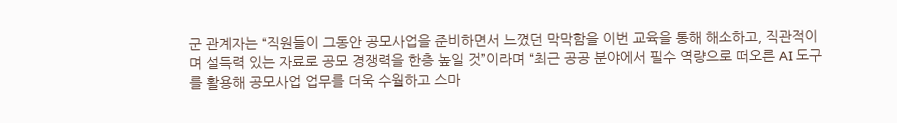군 관계자는 “직원들이 그동안 공모사업을 준비하면서 느꼈던 막막함을 이번 교육을 통해 해소하고, 직관적이며 설득력 있는 자료로 공모 경쟁력을 한층 높일 것”이라며 “최근 공공 분야에서 필수 역량으로 떠오른 AI 도구를 활용해 공모사업 업무를 더욱 수월하고 스마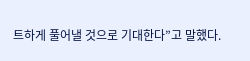트하게 풀어낼 것으로 기대한다”고 말했다.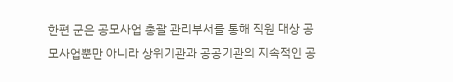한편 군은 공모사업 총괄 관리부서를 통해 직원 대상 공모사업뿐만 아니라 상위기관과 공공기관의 지속적인 공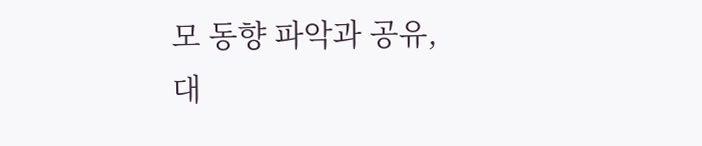모 동향 파악과 공유, 대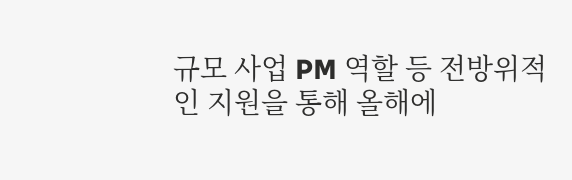규모 사업 PM 역할 등 전방위적인 지원을 통해 올해에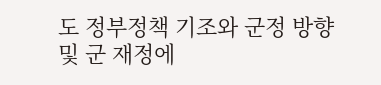도 정부정책 기조와 군정 방향 및 군 재정에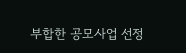부합한 공모사업 선정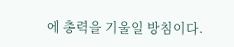에 총력을 기울일 방침이다.